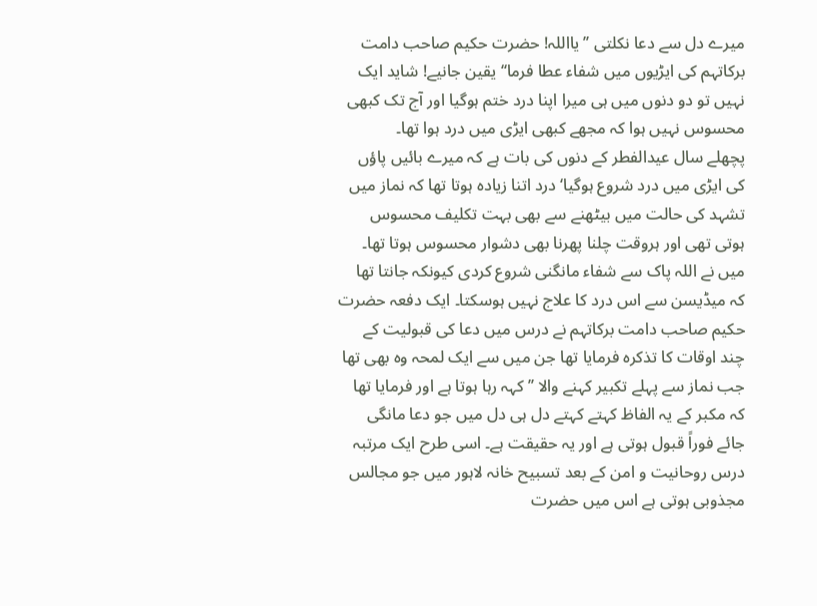میرے دل سے دعا نکلتی ’’یااللہ! حضرت حکیم صاحب دامت برکاتہم کی ایڑیوں میں شفاء عطا فرما‘‘ یقین جانیے! شاید ایک نہیں تو دو دنوں میں ہی میرا اپنا درد ختم ہوگیا اور آج تک کبھی محسوس نہیں ہوا کہ مجھے کبھی ایڑی میں درد ہوا تھا۔
پچھلے سال عیدالفطر کے دنوں کی بات ہے کہ میرے بائیں پاؤں کی ایڑی میں درد شروع ہوگیا‘ درد اتنا زیادہ ہوتا تھا کہ نماز میں تشہد کی حالت میں بیٹھنے سے بھی بہت تکلیف محسوس ہوتی تھی اور ہروقت چلنا پھرنا بھی دشوار محسوس ہوتا تھا۔ میں نے اللہ پاک سے شفاء مانگنی شروع کردی کیونکہ جانتا تھا کہ میڈیسن سے اس درد کا علاج نہیں ہوسکتا۔ ایک دفعہ حضرت حکیم صاحب دامت برکاتہم نے درس میں دعا کی قبولیت کے چند اوقات کا تذکرہ فرمایا تھا جن میں سے ایک لمحہ وہ بھی تھا جب نماز سے پہلے تکبیر کہنے والا ’’ کہہ رہا ہوتا ہے اور فرمایا تھا کہ مکبر کے یہ الفاظ کہتے کہتے دل ہی دل میں جو دعا مانگی جائے فوراً قبول ہوتی ہے اور یہ حقیقت ہے۔ اسی طرح ایک مرتبہ درس روحانیت و امن کے بعد تسبیح خانہ لاہور میں جو مجالس مجذوبی ہوتی ہے اس میں حضرت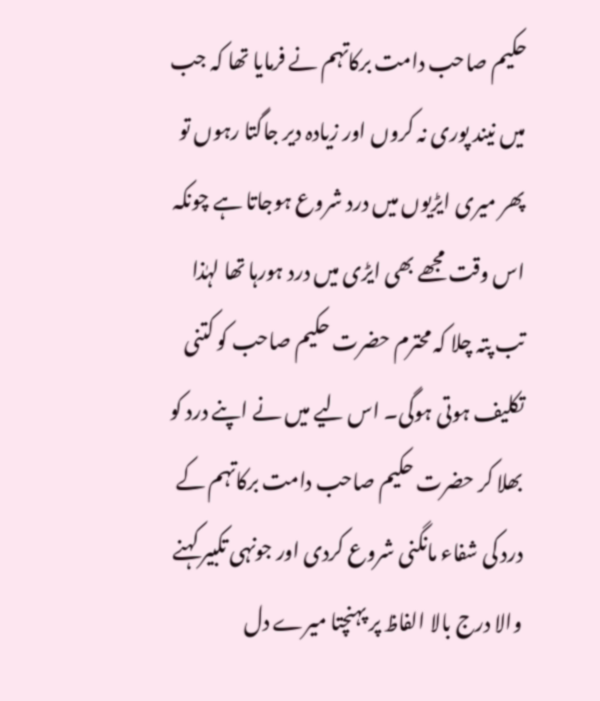حکیم صاحب دامت برکاتہم نے فرمایا تھا کہ جب میں نیند پوری نہ کروں اور زیادہ دیر جاگتا رہوں تو پھر میری ایڑیوں میں درد شروع ہوجاتا ہے چونکہ اس وقت مجھے بھی ایڑی میں درد ہورہا تھا لہٰذا تب پتہ چلا کہ محترم حضرت حکیم صاحب کو کتنی تکلیف ہوتی ہوگی۔ اس لیے میں نے اپنے درد کو بھلا کر حضرت حکیم صاحب دامت برکاتہم کے درد کی شفاء مانگنی شروع کردی اور جونہی تکبیر کہنے والا درج بالا الفاظ پر پہنچتا میرے دل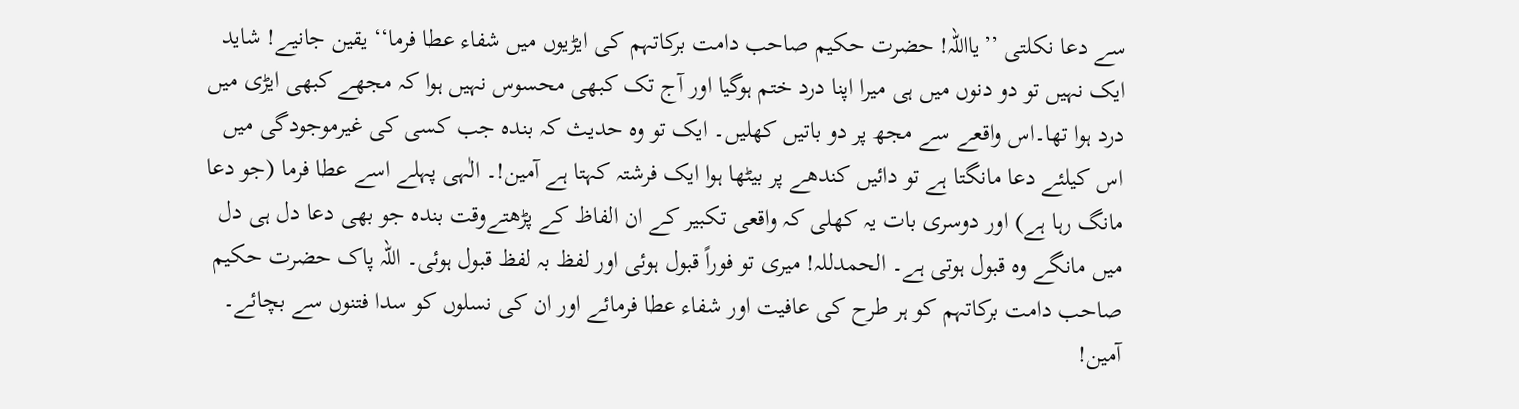سے دعا نکلتی ’’یااللہ! حضرت حکیم صاحب دامت برکاتہم کی ایڑیوں میں شفاء عطا فرما‘‘ یقین جانیے! شاید ایک نہیں تو دو دنوں میں ہی میرا اپنا درد ختم ہوگیا اور آج تک کبھی محسوس نہیں ہوا کہ مجھے کبھی ایڑی میں درد ہوا تھا۔اس واقعے سے مجھ پر دو باتیں کھلیں۔ ایک تو وہ حدیث کہ بندہ جب کسی کی غیرموجودگی میں اس کیلئے دعا مانگتا ہے تو دائیں کندھے پر بیٹھا ہوا ایک فرشتہ کہتا ہے آمین!۔ الٰہی پہلے اسے عطا فرما (جو دعا مانگ رہا ہے) اور دوسری بات یہ کھلی کہ واقعی تکبیر کے ان الفاظ کے پڑھتےوقت بندہ جو بھی دعا دل ہی دل میں مانگے وہ قبول ہوتی ہے۔ الحمدللہ! میری تو فوراً قبول ہوئی اور لفظ بہ لفظ قبول ہوئی۔ اللہ پاک حضرت حکیم صاحب دامت برکاتہم کو ہر طرح کی عافیت اور شفاء عطا فرمائے اور ان کی نسلوں کو سدا فتنوں سے بچائے۔ آمین!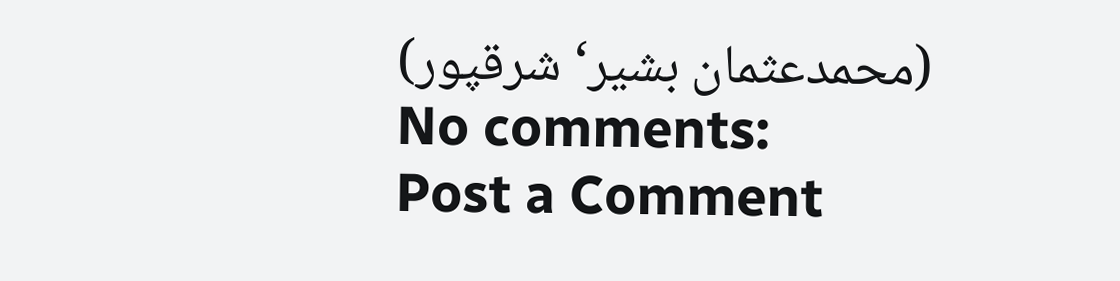(محمدعثمان بشیر‘ شرقپور)
No comments:
Post a Comment